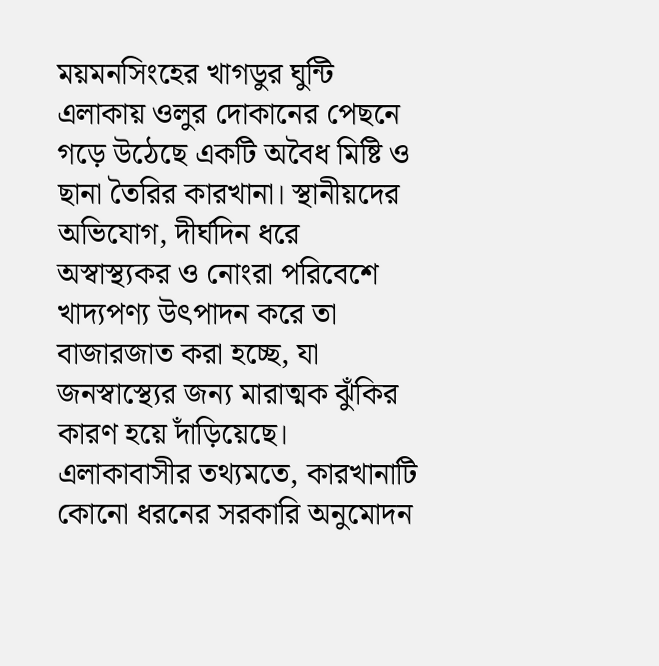ময়মনসিংহের খাগডুর ঘুন্টি এলাকায় ওলুর দোকানের পেছনে গড়ে উঠেছে একটি অবৈধ মিষ্টি ও ছানা তৈরির কারখানা। স্থানীয়দের অভিযোগ, দীর্ঘদিন ধরে অস্বাস্থ্যকর ও নোংরা পরিবেশে খাদ্যপণ্য উৎপাদন করে তা বাজারজাত করা হচ্ছে, যা জনস্বাস্থ্যের জন্য মারাত্মক ঝুঁকির কারণ হয়ে দাঁড়িয়েছে।
এলাকাবাসীর তথ্যমতে, কারখানাটি কোনো ধরনের সরকারি অনুমোদন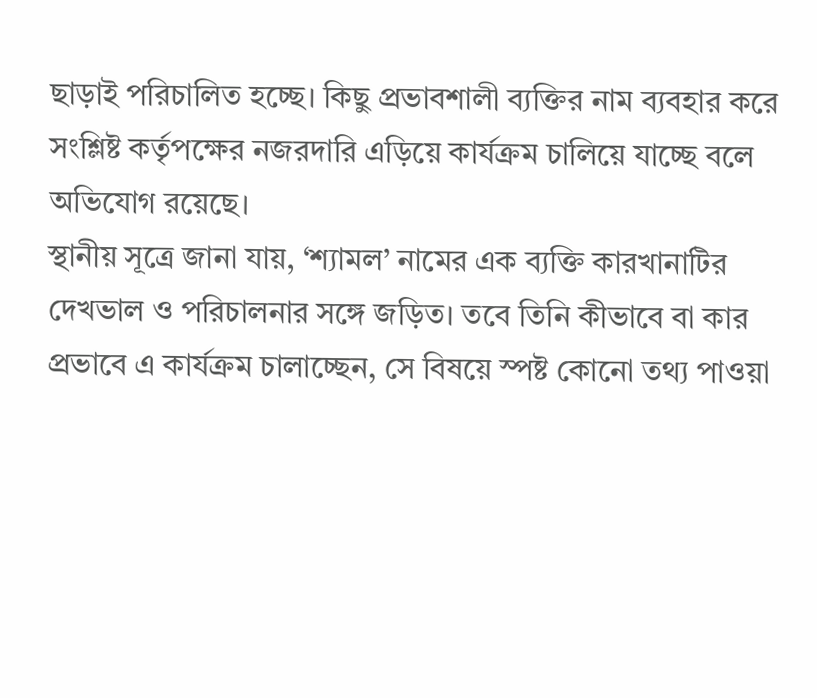ছাড়াই পরিচালিত হচ্ছে। কিছু প্রভাবশালী ব্যক্তির নাম ব্যবহার করে সংশ্লিষ্ট কর্তৃপক্ষের নজরদারি এড়িয়ে কার্যক্রম চালিয়ে যাচ্ছে বলে অভিযোগ রয়েছে।
স্থানীয় সূত্রে জানা যায়, ‘শ্যামল’ নামের এক ব্যক্তি কারখানাটির দেখভাল ও পরিচালনার সঙ্গে জড়িত। তবে তিনি কীভাবে বা কার প্রভাবে এ কার্যক্রম চালাচ্ছেন, সে বিষয়ে স্পষ্ট কোনো তথ্য পাওয়া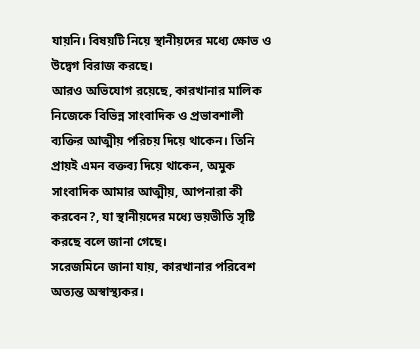যায়নি। বিষয়টি নিয়ে স্থানীয়দের মধ্যে ক্ষোভ ও উদ্বেগ বিরাজ করছে।
আরও অভিযোগ রয়েছে, কারখানার মালিক নিজেকে বিভিন্ন সাংবাদিক ও প্রভাবশালী ব্যক্তির আত্মীয় পরিচয় দিয়ে থাকেন। তিনি প্রায়ই এমন বক্তব্য দিয়ে থাকেন, অমুক সাংবাদিক আমার আত্মীয়, আপনারা কী করবেন?, যা স্থানীয়দের মধ্যে ভয়ভীতি সৃষ্টি করছে বলে জানা গেছে।
সরেজমিনে জানা যায়, কারখানার পরিবেশ অত্যন্ত অস্বাস্থ্যকর।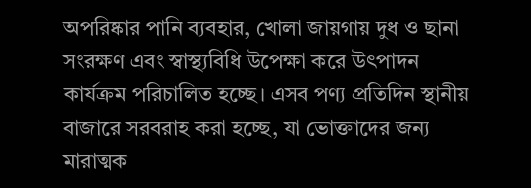অপরিষ্কার পানি ব্যবহার, খোলা জায়গায় দুধ ও ছানা সংরক্ষণ এবং স্বাস্থ্যবিধি উপেক্ষা করে উৎপাদন কার্যক্রম পরিচালিত হচ্ছে। এসব পণ্য প্রতিদিন স্থানীয় বাজারে সরবরাহ করা হচ্ছে, যা ভোক্তাদের জন্য মারাত্মক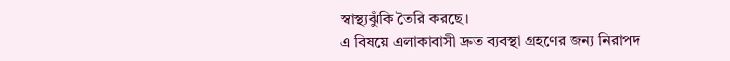স্বাস্থ্যঝুঁকি তৈরি করছে।
এ বিষয়ে এলাকাবাসী দ্রুত ব্যবস্থা গ্রহণের জন্য নিরাপদ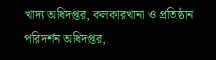খাদ্য অধিদপ্তর, কলকারখানা ও প্রতিষ্ঠান পরিদর্শন অধিদপ্তর,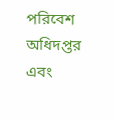পরিবেশ অধিদপ্তর এবং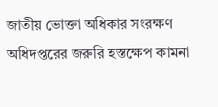জাতীয় ভোক্তা অধিকার সংরক্ষণ অধিদপ্তরের জরুরি হস্তক্ষেপ কামনা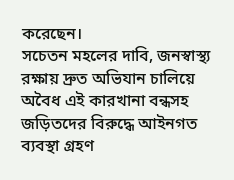করেছেন।
সচেতন মহলের দাবি, জনস্বাস্থ্য রক্ষায় দ্রুত অভিযান চালিয়ে অবৈধ এই কারখানা বন্ধসহ জড়িতদের বিরুদ্ধে আইনগত ব্যবস্থা গ্রহণ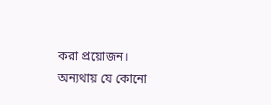করা প্রয়োজন।
অন্যথায় যে কোনো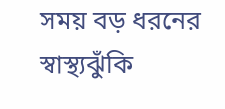সময় বড় ধরনের স্বাস্থ্যঝুঁকি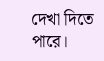দেখা দিতে পারে।